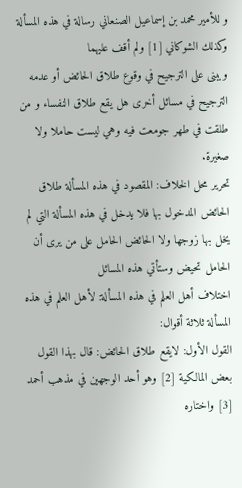و للأمير محمد بن إسماعيل الصنعاني رسالة في هذه المسألة وكذلك الشوكاني [1] ولم أقف عليهما
ويبنى على الترجيح في وقوع طلاق الحائض أو عدمه الترجيح في مسائل أخرى هل يقع طلاق النفساء و من طلقت في طهر جومعت فيه وهي ليست حاملا ولا صغيرة.
تحرير محل الخلاف: المقصود في هذه المسألة طلاق الحائض المدخول بها فلا يدخل في هذه المسألة التي لم يخل بها زوجها ولا الحائض الحامل على من يرى أن الحامل تحيض وستأتي هذه المسائل
اختلاف أهل العلم في هذه المسألة: لأهل العلم في هذه المسألة ثلاثة أقوال:
القول الأول: لايقع طلاق الحائض: قال بهذا القول بعض المالكية [2] وهو أحد الوجهين في مذهب أحمد [3] واختاره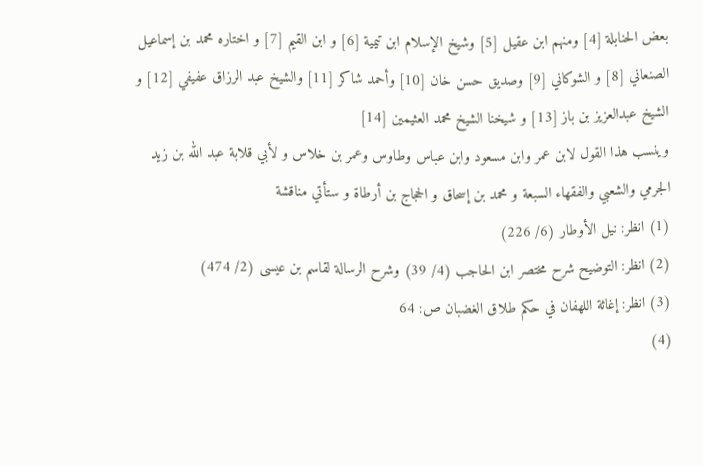بعض الحنابلة [4] ومنهم ابن عقيل [5] وشيخ الإسلام ابن تيمية [6] و ابن القيم [7] و اختاره محمد بن إسماعيل الصنعاني [8] و الشوكاني [9] وصديق حسن خان [10] وأحمد شاكر [11] والشيخ عبد الرزاق عفيفي [12] و الشيخ عبدالعزيز بن باز [13] و شيخنا الشيخ محمد العثيمين [14]
وينسب هذا القول لابن عمر وابن مسعود وابن عباس وطاوس وعمر بن خلاس و لأبي قلابة عبد الله بن زيد الجرمي والشعبي والفقهاء السبعة و محمد بن إسحاق و الحجاج بن أرطاة و ستأتي مناقشة
(1) انظر: نيل الأوطار (6/ 226)
(2) انظر: التوضيح شرح مختصر ابن الحاجب (4/ 39) وشرح الرسالة لقاسم بن عيسى (2/ 474)
(3) انظر: إغاثة اللهفان في حكم طلاق الغضبان ص: 64
(4)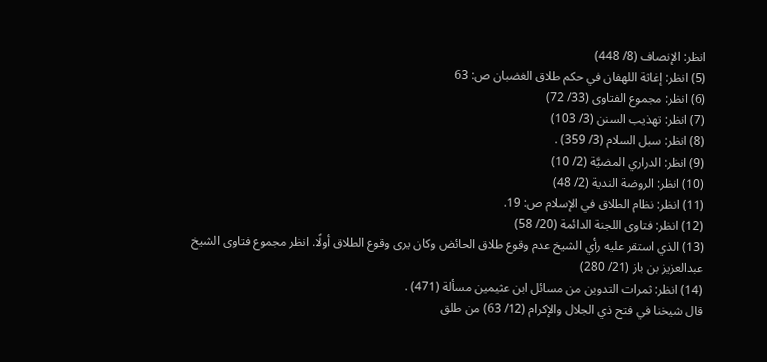انظر: الإنصاف (8/ 448)
(5) انظر: إغاثة اللهفان في حكم طلاق الغضبان ص: 63
(6) انظر: مجموع الفتاوى (33/ 72)
(7) انظر: تهذيب السنن (3/ 103)
(8) انظر: سبل السلام (3/ 359) .
(9) انظر: الدراري المضيَّة (2/ 10)
(10) انظر: الروضة الندية (2/ 48)
(11) انظر: نظام الطلاق في الإسلام ص: 19.
(12) انظر: فتاوى اللجنة الدائمة (20/ 58)
(13) الذي استقر عليه رأي الشيخ عدم وقوع طلاق الحائض وكان يرى وقوع الطلاق أولًا. انظر مجموع فتاوى الشيخ عبدالعزيز بن باز (21/ 280)
(14) انظر: ثمرات التدوين من مسائل ابن عثيمين مسألة (471) .
قال شيخنا في فتح ذي الجلال والإكرام (12/ 63) من طلق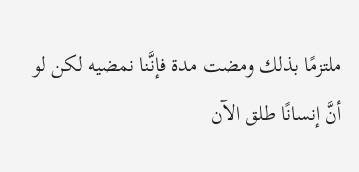ملتزمًا بذلك ومضت مدة فإنَّنا نمضيه لكن لو أنَّ إنسانًا طلق الآن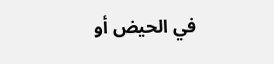في الحيض أو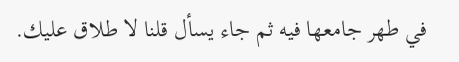في طهر جامعها فيه ثم جاء يسأل قلنا لا طلاق عليك.